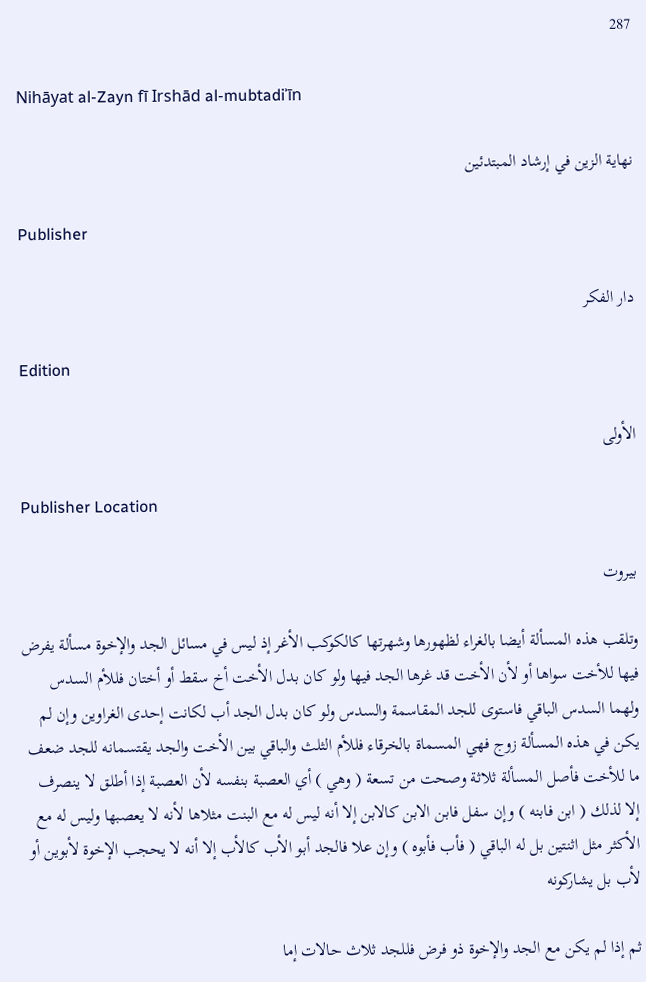287

Nihāyat al-Zayn fī Irshād al-mubtadiʾīn

نهاية الزين في إرشاد المبتدئين

Publisher

دار الفكر

Edition

الأولى

Publisher Location

بيروت

وتلقب هذه المسألة أيضا بالغراء لظهورها وشهرتها كالكوكب الأغر إذ ليس في مسائل الجد والإخوة مسألة يفرض فيها للأخت سواها أو لأن الأخت قد غرها الجد فيها ولو كان بدل الأخت أخ سقط أو أختان فللأم السدس ولهما السدس الباقي فاستوى للجد المقاسمة والسدس ولو كان بدل الجد أب لكانت إحدى الغراوين وإن لم يكن في هذه المسألة زوج فهي المسماة بالخرقاء فللأم الثلث والباقي بين الأخت والجد يقتسمانه للجد ضعف ما للأخت فأصل المسألة ثلاثة وصحت من تسعة ( وهي ) أي العصبة بنفسه لأن العصبة إذا أطلق لا ينصرف إلا لذلك ( ابن فابنه ) وإن سفل فابن الابن كالابن إلا أنه ليس له مع البنت مثلاها لأنه لا يعصبها وليس له مع الأكثر مثل اثنتين بل له الباقي ( فأب فأبوه ) وإن علا فالجد أبو الأب كالأب إلا أنه لا يحجب الإخوة لأبوين أو لأب بل يشاركونه

ثم إذا لم يكن مع الجد والإخوة ذو فرض فللجد ثلاث حالات إما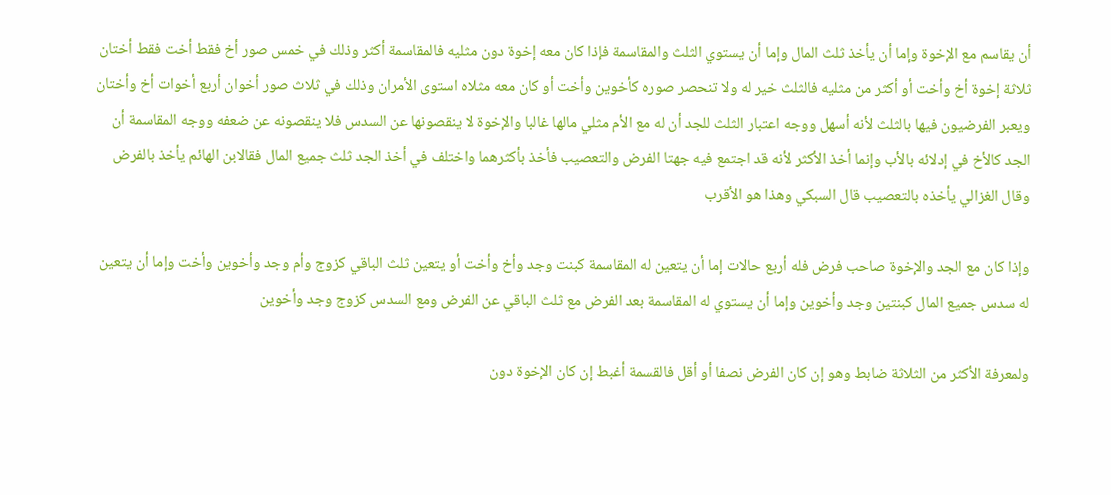أن يقاسم مع الإخوة وإما أن يأخذ ثلث المال وإما أن يستوي الثلث والمقاسمة فإذا كان معه إخوة دون مثليه فالمقاسمة أكثر وذلك في خمس صور أخ فقط أخت فقط أختان ثلاثة إخوة أخ وأخت أو أكثر من مثليه فالثلث خير له ولا تنحصر صوره كأخوين وأخت أو كان معه مثلاه استوى الأمران وذلك في ثلاث صور أخوان أربع أخوات أخ وأختان ويعبر الفرضيون فيها بالثلث لأنه أسهل ووجه اعتبار الثلث للجد أن له مع الأم مثلي مالها غالبا والإخوة لا ينقصونها عن السدس فلا ينقصونه عن ضعفه ووجه المقاسمة أن الجد كالأخ في إدلائه بالأب وإنما أخذ الأكثر لأنه قد اجتمع فيه جهتا الفرض والتعصيب فأخذ بأكثرهما واختلف في أخذ الجد ثلث جميع المال فقالابن الهائم يأخذ بالفرض وقال الغزالي يأخذه بالتعصيب قال السبكي وهذا هو الأقرب

وإذا كان مع الجد والإخوة صاحب فرض فله أربع حالات إما أن يتعين له المقاسمة كبنت وجد وأخ وأخت أو يتعين ثلث الباقي كزوج وأم وجد وأخوين وأخت وإما أن يتعين له سدس جميع المال كبنتين وجد وأخوين وإما أن يستوي له المقاسمة بعد الفرض مع ثلث الباقي عن الفرض ومع السدس كزوج وجد وأخوين

ولمعرفة الأكثر من الثلاثة ضابط وهو إن كان الفرض نصفا أو أقل فالقسمة أغبط إن كان الإخوة دون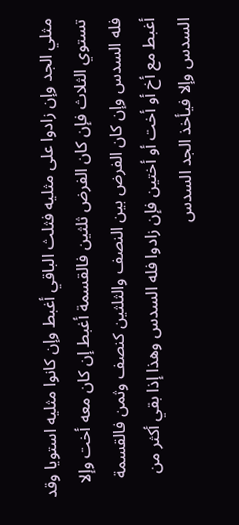مثلي الجد وإن زادوا على مثليه فثلث الباقي أغبط وإن كانوا مثليه استويا وقد تستوي الثلاث فإن كان الفرض ثلثين فالقسمة أغبط إن كان معه أخت وإلا فله السدس وإن كان الفرض بين النصف والثلثين كنصف وثمن فالقسمة أغبط مع أخ أو أخت أو أختين فإن زادوا فله السدس وهذا إذا بقي أكثر من السدس وإلا فيأخذ الجد السدس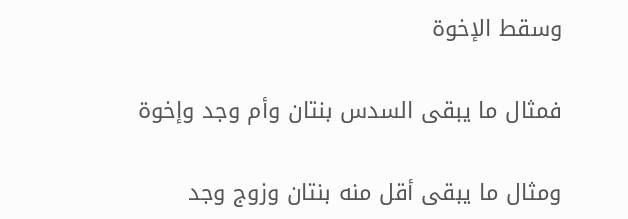وسقط الإخوة

فمثال ما يبقى السدس بنتان وأم وجد وإخوة

ومثال ما يبقى أقل منه بنتان وزوج وجد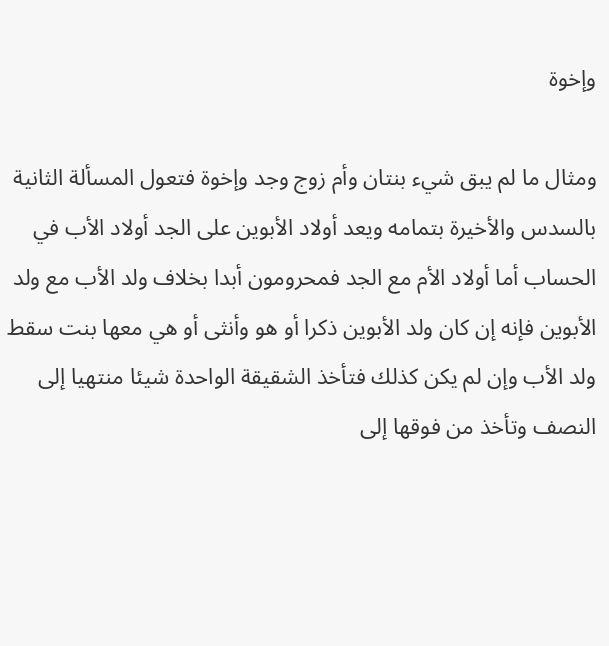وإخوة

ومثال ما لم يبق شيء بنتان وأم زوج وجد وإخوة فتعول المسألة الثانية بالسدس والأخيرة بتمامه ويعد أولاد الأبوين على الجد أولاد الأب في الحساب أما أولاد الأم مع الجد فمحرومون أبدا بخلاف ولد الأب مع ولد الأبوين فإنه إن كان ولد الأبوين ذكرا أو هو وأنثى أو هي معها بنت سقط ولد الأب وإن لم يكن كذلك فتأخذ الشقيقة الواحدة شيئا منتهيا إلى النصف وتأخذ من فوقها إلى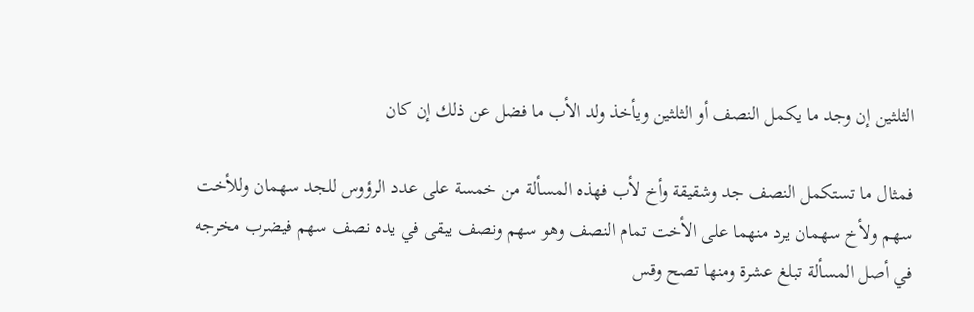الثلثين إن وجد ما يكمل النصف أو الثلثين ويأخذ ولد الأب ما فضل عن ذلك إن كان

فمثال ما تستكمل النصف جد وشقيقة وأخ لأب فهذه المسألة من خمسة على عدد الرؤوس للجد سهمان وللأخت سهم ولأخ سهمان يرد منهما على الأخت تمام النصف وهو سهم ونصف يبقى في يده نصف سهم فيضرب مخرجه في أصل المسألة تبلغ عشرة ومنها تصح وقس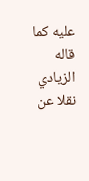عليه كما قاله الزيادي نقلا عن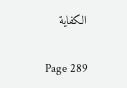الكفاية

Page 289